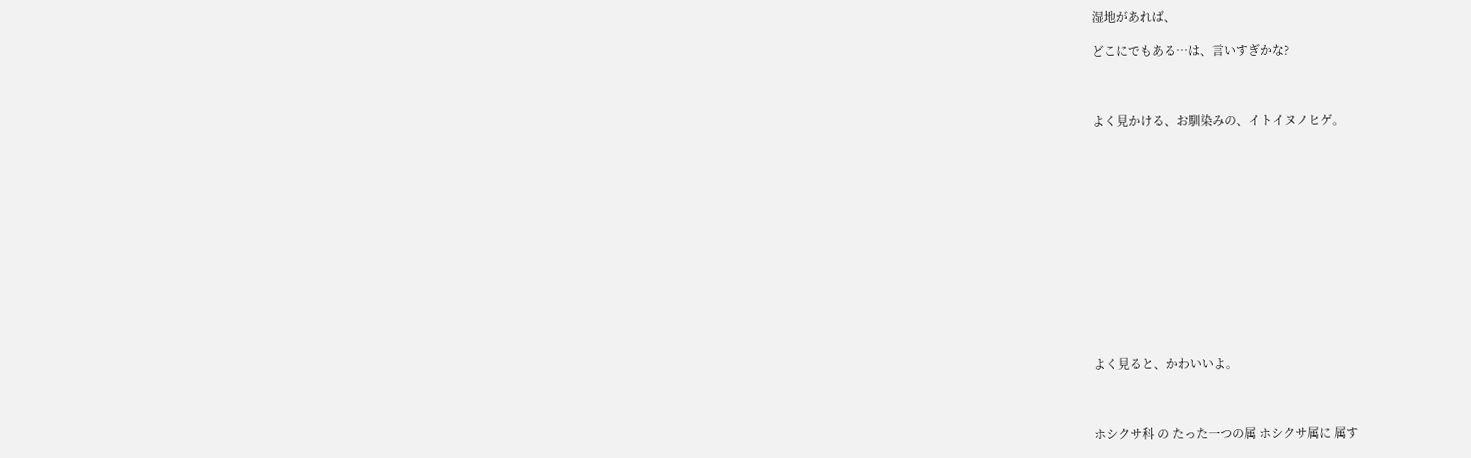湿地があれば、

どこにでもある…は、言いすぎかな?



よく見かける、お馴染みの、イトイヌノヒゲ。













よく見ると、かわいいよ。



ホシクサ科 の たった一つの属 ホシクサ属に 属す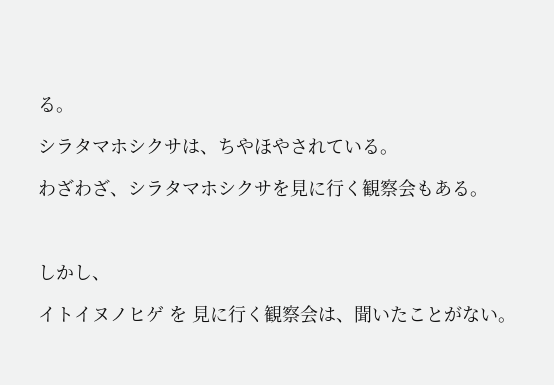る。

シラタマホシクサは、ちやほやされている。

わざわざ、シラタマホシクサを見に行く観察会もある。



しかし、

イトイヌノヒゲ を 見に行く観察会は、聞いたことがない。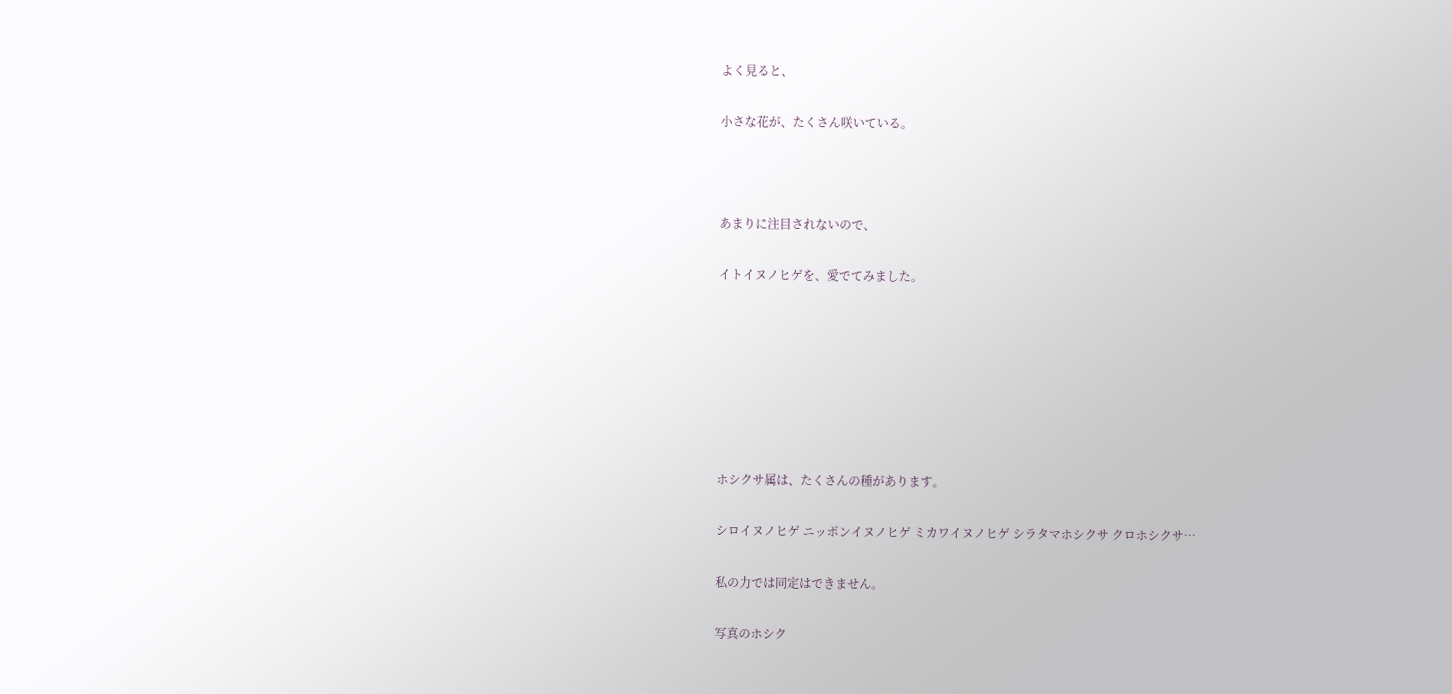よく見ると、

小さな花が、たくさん咲いている。



あまりに注目されないので、

イトイヌノヒゲを、愛でてみました。







ホシクサ属は、たくさんの種があります。

シロイヌノヒゲ ニッポンイヌノヒゲ ミカワイヌノヒゲ シラタマホシクサ クロホシクサ…

私の力では同定はできません。

写真のホシク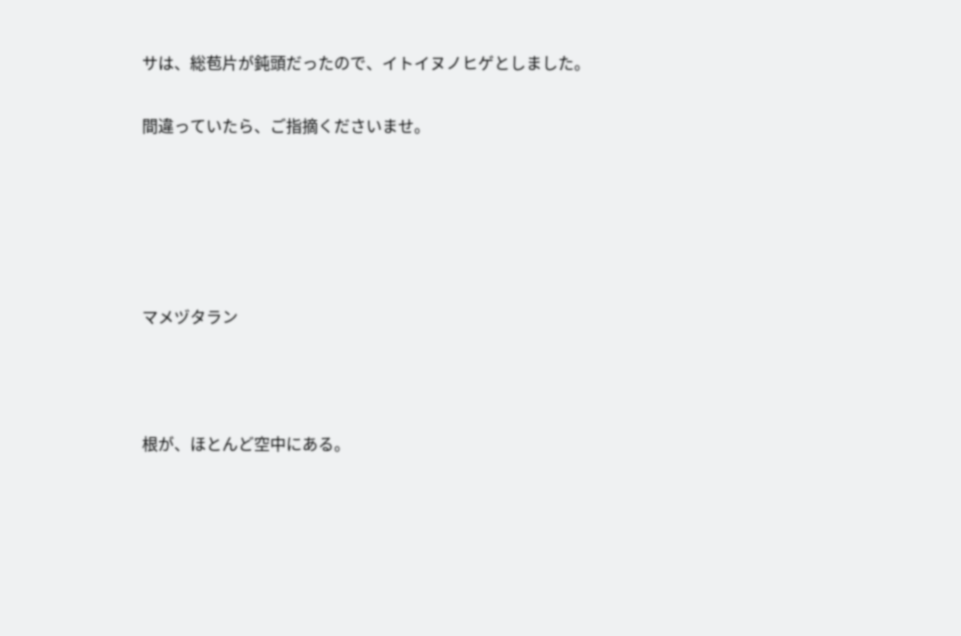サは、総苞片が鈍頭だったので、イトイヌノヒゲとしました。

間違っていたら、ご指摘くださいませ。





マメヅタラン



根が、ほとんど空中にある。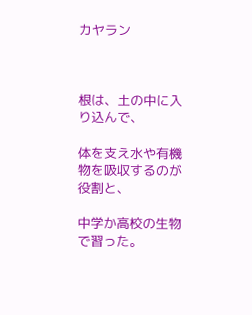カヤラン



根は、土の中に入り込んで、

体を支え水や有機物を吸収するのが役割と、

中学か高校の生物で習った。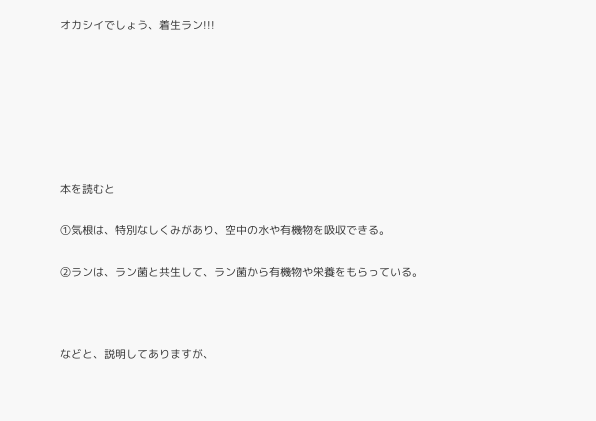オカシイでしょう、着生ラン!!!







本を読むと

①気根は、特別なしくみがあり、空中の水や有機物を吸収できる。

②ランは、ラン菌と共生して、ラン菌から有機物や栄養をもらっている。



などと、説明してありますが、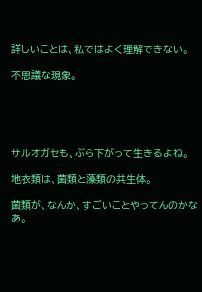詳しいことは、私ではよく理解できない。

不思議な現象。





サルオガセも、ぶら下がって生きるよね。

地衣類は、菌類と藻類の共生体。

菌類が、なんか、すごいことやってんのかなあ。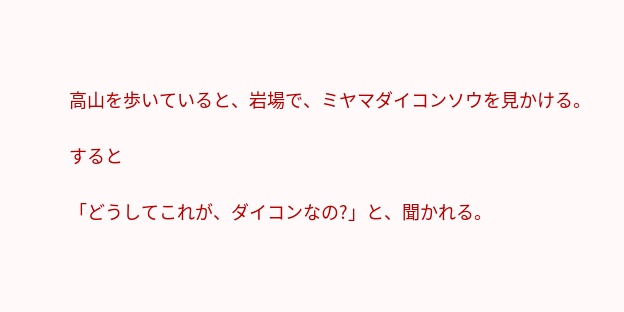高山を歩いていると、岩場で、ミヤマダイコンソウを見かける。

すると

「どうしてこれが、ダイコンなの?」と、聞かれる。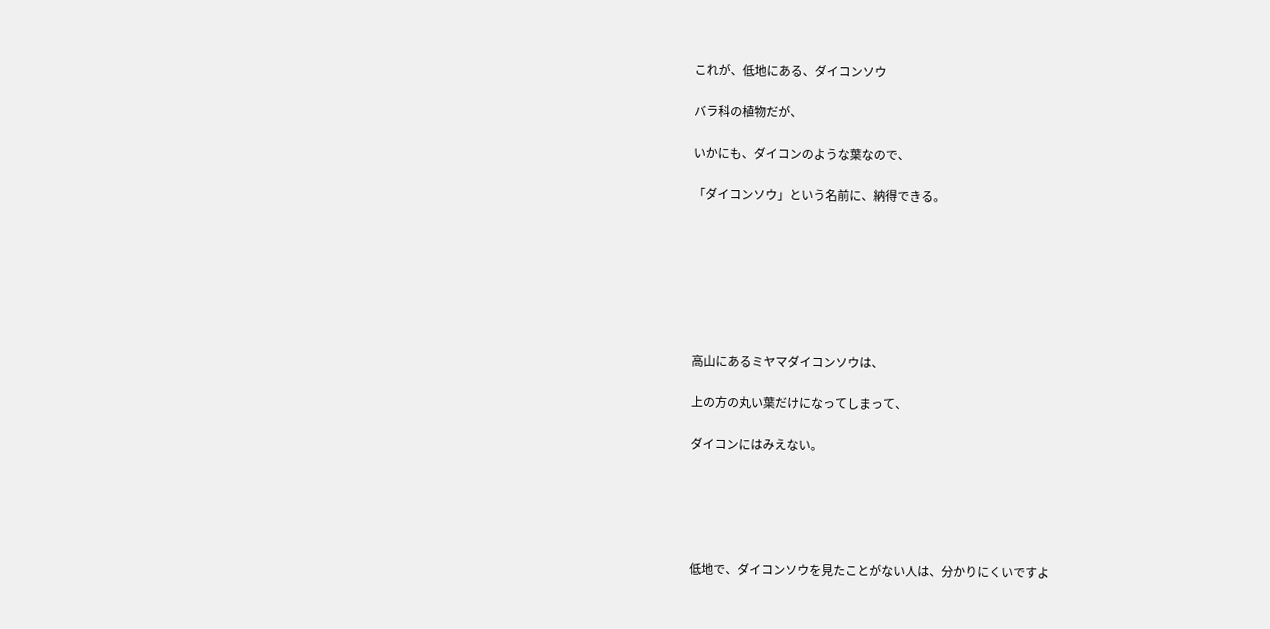これが、低地にある、ダイコンソウ

バラ科の植物だが、

いかにも、ダイコンのような葉なので、

「ダイコンソウ」という名前に、納得できる。







高山にあるミヤマダイコンソウは、

上の方の丸い葉だけになってしまって、

ダイコンにはみえない。





低地で、ダイコンソウを見たことがない人は、分かりにくいですよ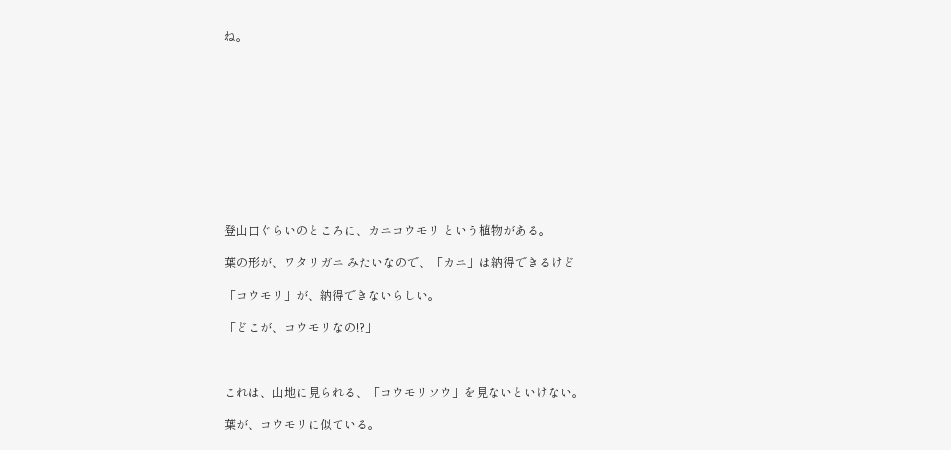ね。











登山口ぐらいのところに、カニコウモリ という植物がある。

葉の形が、ワタリガニ みたいなので、「カニ」は納得できるけど

「コウモリ」が、納得できないらしい。

「どこが、コウモリなの!?」



これは、山地に見られる、「コウモリソウ」を見ないといけない。

葉が、コウモリに似ている。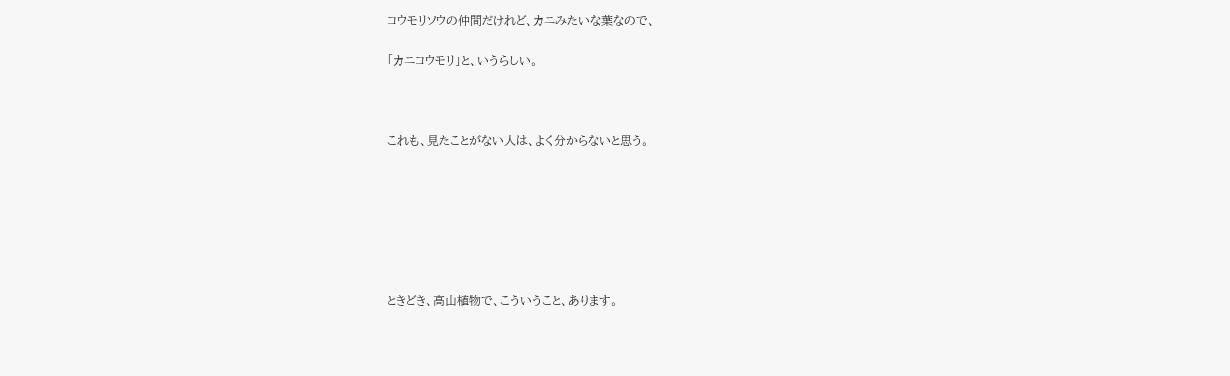コウモリソウの仲間だけれど、カニみたいな葉なので、

「カニコウモリ」と、いうらしい。



これも、見たことがない人は、よく分からないと思う。







ときどき、高山植物で、こういうこと、あります。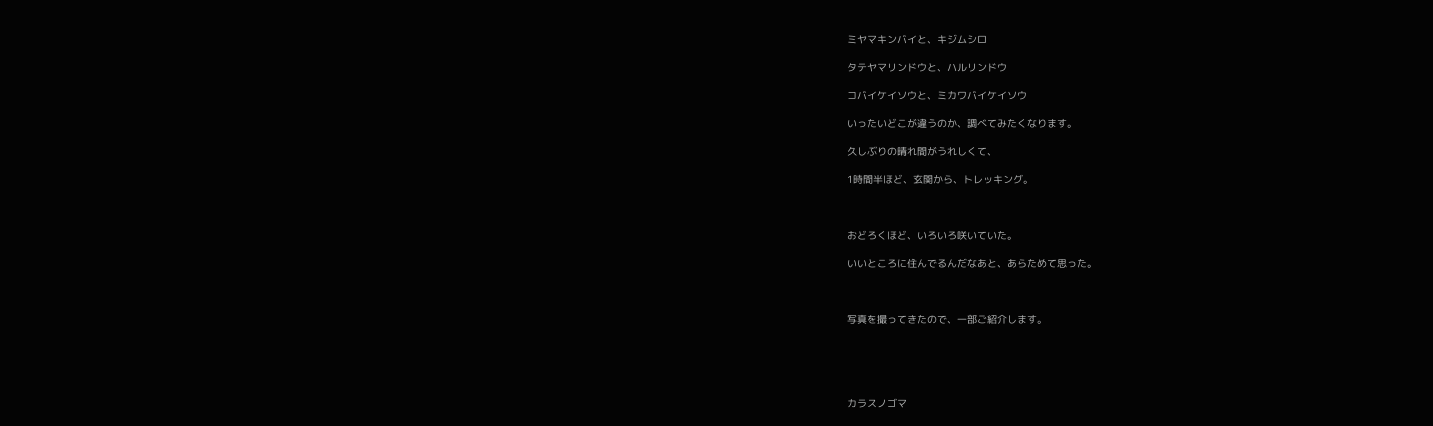ミヤマキンバイと、キジムシロ

タテヤマリンドウと、ハルリンドウ

コバイケイソウと、ミカワバイケイソウ

いったいどこが違うのか、調べてみたくなります。

久しぶりの晴れ間がうれしくて、

1時間半ほど、玄関から、トレッキング。



おどろくほど、いろいろ咲いていた。

いいところに住んでるんだなあと、あらためて思った。



写真を撮ってきたので、一部ご紹介します。





カラスノゴマ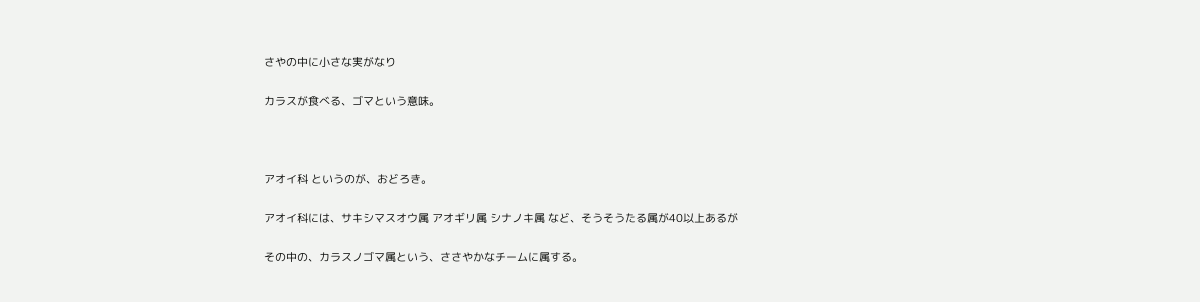さやの中に小さな実がなり

カラスが食べる、ゴマという意味。



アオイ科 というのが、おどろき。

アオイ科には、サキシマスオウ属 アオギリ属 シナノキ属 など、そうそうたる属が40以上あるが

その中の、カラスノゴマ属という、ささやかなチームに属する。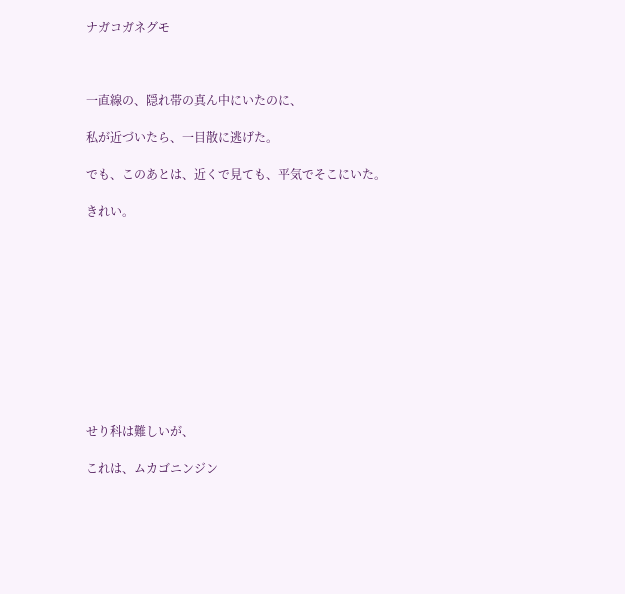ナガコガネグモ



一直線の、隠れ帯の真ん中にいたのに、

私が近づいたら、一目散に逃げた。

でも、このあとは、近くで見ても、平気でそこにいた。

きれい。











せり科は難しいが、

これは、ムカゴニンジン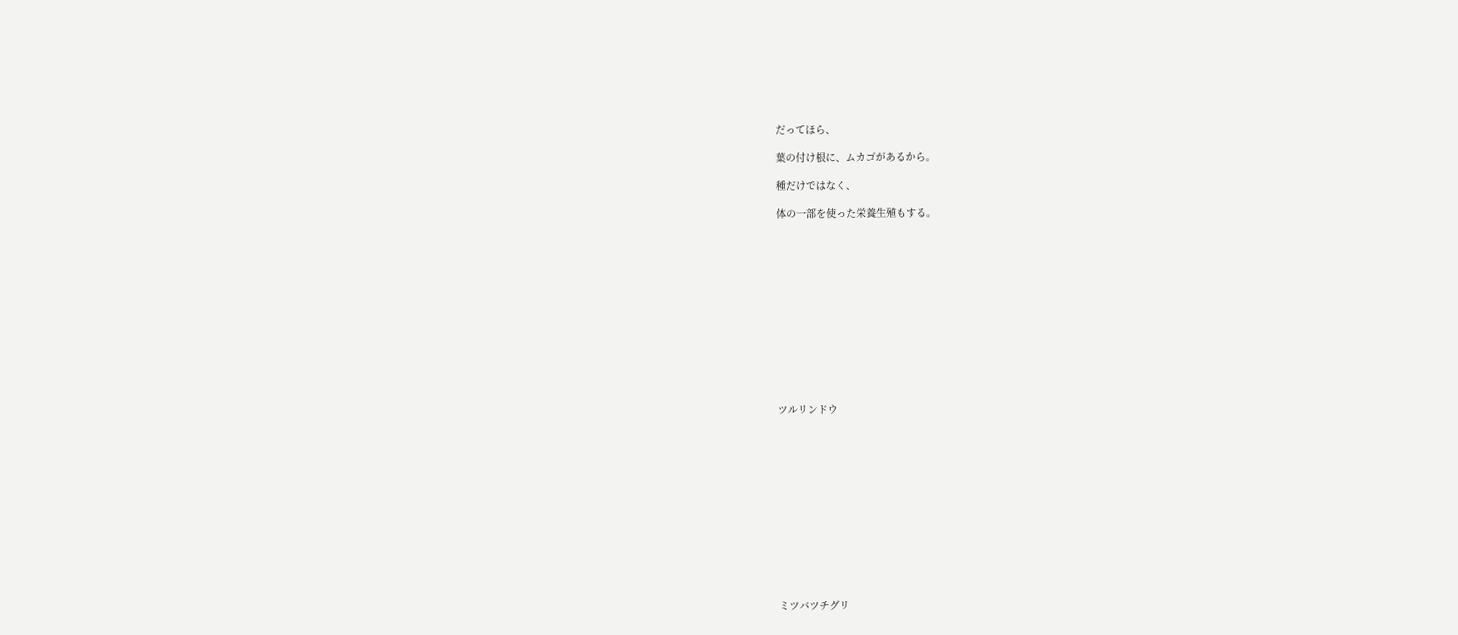だってほら、

葉の付け根に、ムカゴがあるから。

種だけではなく、

体の一部を使った栄養生殖もする。













ツルリンドウ













ミツバツチグリ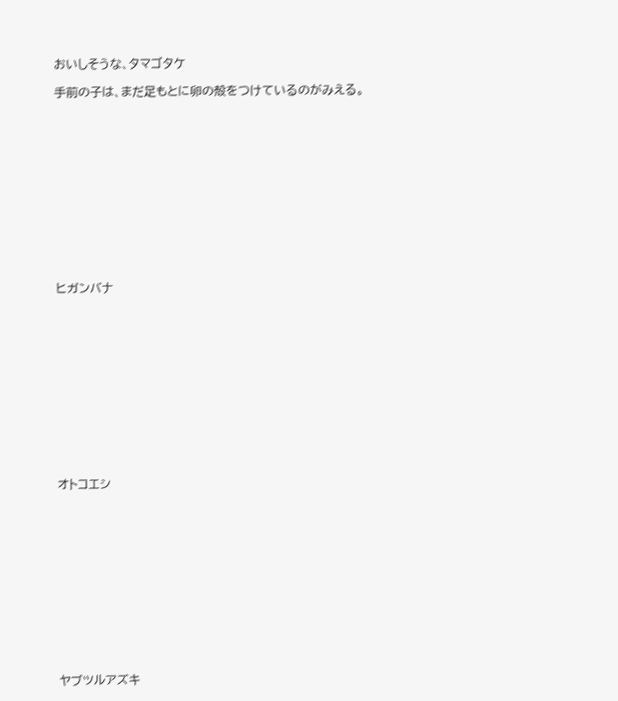おいしそうな、タマゴタケ

手前の子は、まだ足もとに卵の殻をつけているのがみえる。













ヒガンバナ













オトコエシ













ヤブツルアズキ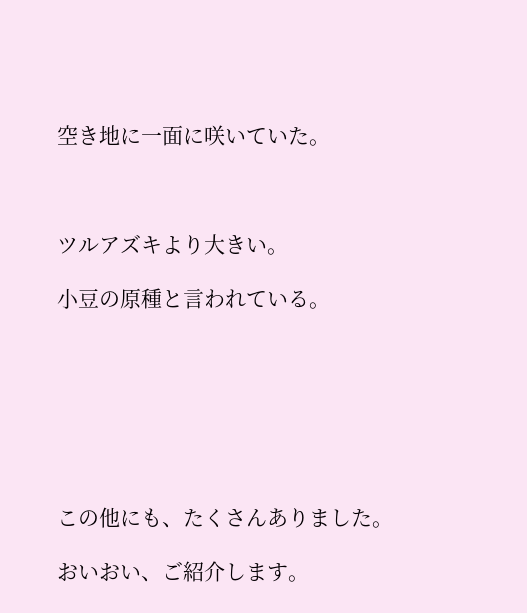空き地に一面に咲いていた。



ツルアズキより大きい。

小豆の原種と言われている。







この他にも、たくさんありました。

おいおい、ご紹介します。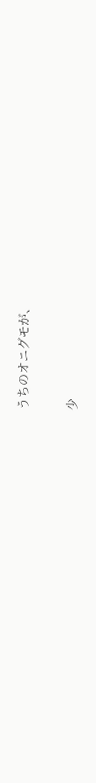うちのオニグモが、

少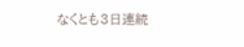なくとも3日連続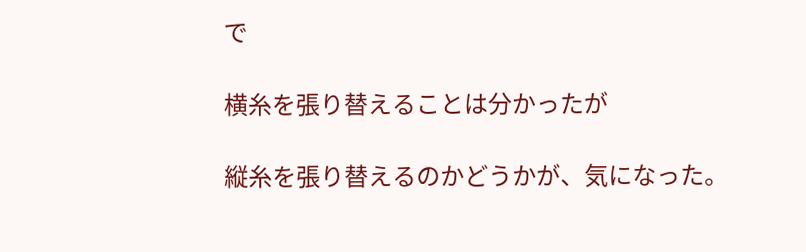で

横糸を張り替えることは分かったが

縦糸を張り替えるのかどうかが、気になった。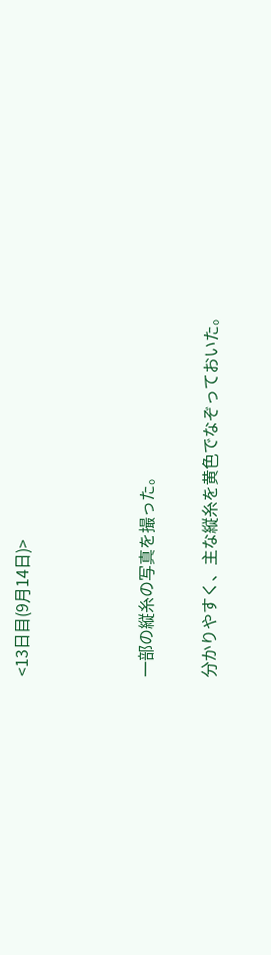<13日目(9月14日)>



一部の縦糸の写真を撮った。

分かりやすく、主な縦糸を黄色でなぞっておいた。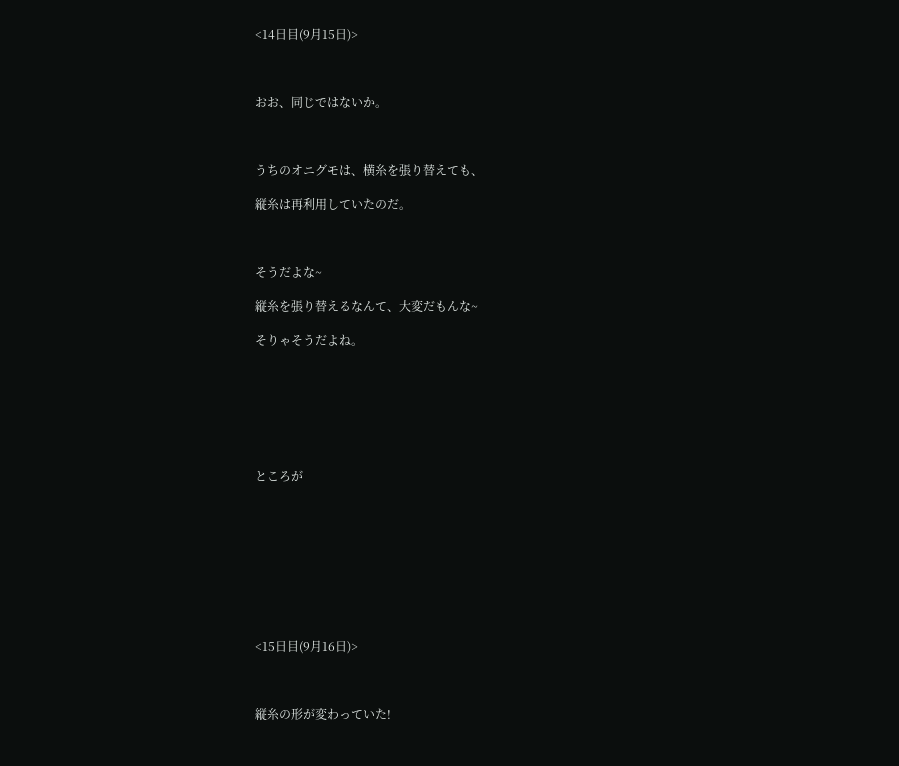<14日目(9月15日)>



おお、同じではないか。



うちのオニグモは、横糸を張り替えても、

縦糸は再利用していたのだ。



そうだよな~

縦糸を張り替えるなんて、大変だもんな~

そりゃそうだよね。







ところが









<15日目(9月16日)>



縦糸の形が変わっていた!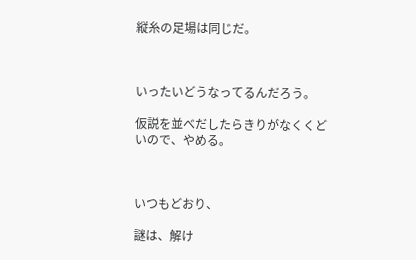縦糸の足場は同じだ。



いったいどうなってるんだろう。

仮説を並べだしたらきりがなくくどいので、やめる。



いつもどおり、

謎は、解け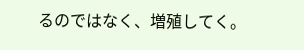るのではなく、増殖してく。